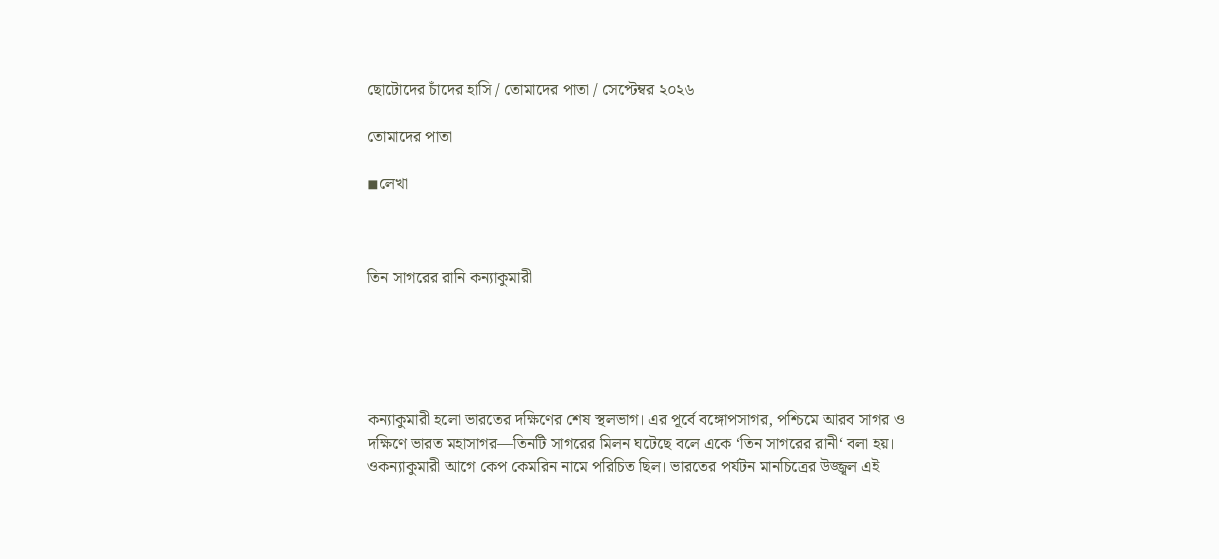ছোটোদের চাঁদের হাসি / তোমাদের পাতা / সেপ্টেম্বর ২০২৬

তোমাদের পাতা

◾লেখা



তিন সাগরের রানি কন্যাকুমারী





কন্যাকুমারী হলো ভারতের দক্ষিণের শেষ স্থলভাগ। এর পূর্বে বঙ্গোপসাগর, পশ্চিমে আরব সাগর ও দক্ষিণে ভারত মহাসাগর—তিনটি সাগরের মিলন ঘটেছে বলে একে ‘তিন সাগরের রানী‘ বলা হয়। ওকন্যাকুমারী আগে কেপ কেমরিন নামে পরিচিত ছিল। ভারতের পর্যটন মানচিত্রের উজ্জ্বল এই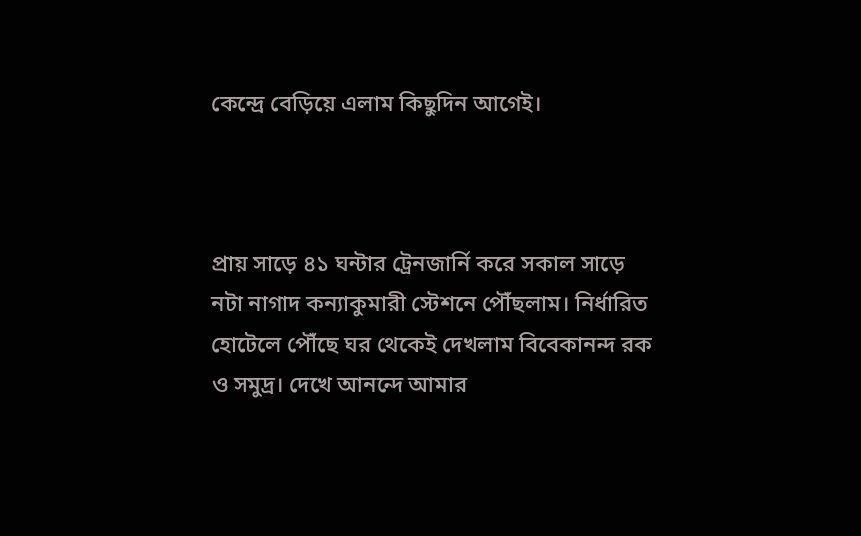কেন্দ্রে বেড়িয়ে এলাম কিছুদিন আগেই।



প্রায় সাড়ে ৪১ ঘন্টার ট্রেনজার্নি করে সকাল সাড়ে নটা নাগাদ কন্যাকুমারী স্টেশনে পৌঁছলাম। নির্ধারিত হোটেলে পৌঁছে ঘর থেকেই দেখলাম বিবেকানন্দ রক ও সমুদ্র। দেখে আনন্দে আমার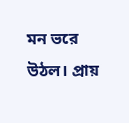মন ভরে উঠল। প্রায়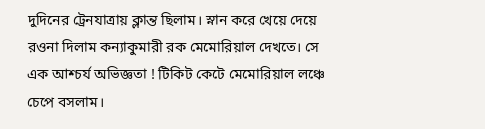দুদিনের ট্রেনযাত্রায় ক্লান্ত ছিলাম। স্নান করে খেয়ে দেয়ে রওনা দিলাম কন্যাকুমারী রক মেমোরিয়াল দেখতে। সে এক আশ্চর্য অভিজ্ঞতা ! টিকিট কেটে মেমোরিয়াল লঞ্চে চেপে বসলাম।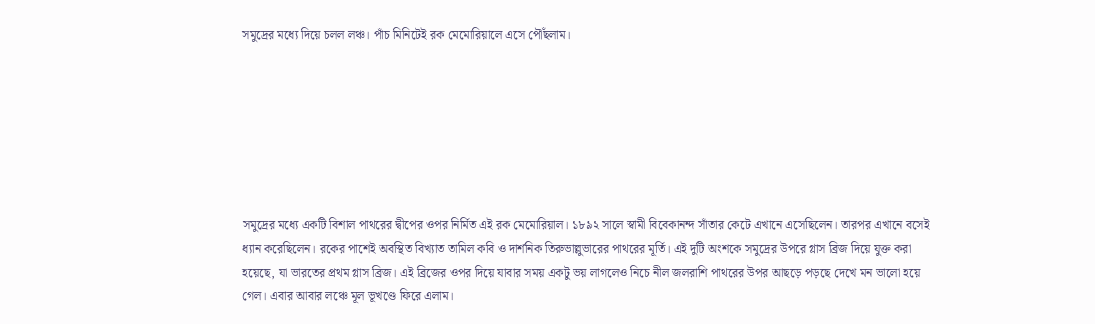সমুদ্রের মধ্যে দিয়ে চলল লঞ্চ। পাঁচ মিনিটেই রক মেমোরিয়ালে এসে পৌঁছলাম।







সমুদ্রের মধ্যে একটি বিশাল পাথরের দ্বীপের ওপর নির্মিত এই রক মেমোরিয়াল। ১৮৯২ সালে স্বামী বিবেকানন্দ সাঁতার কেটে এখানে এসেছিলেন। তারপর এখানে বসেই ধ্যান করেছিলেন। রকের পাশেই অবস্থিত বিখ্যাত তামিল কবি ও দার্শনিক তিরুভাল্লুভারের পাথরের মূর্তি। এই দুটি অংশকে সমুদ্রের উপরে গ্লাস ব্রিজ দিয়ে যুক্ত করা হয়েছে, যা ভারতের প্রথম গ্লাস ব্রিজ। এই ব্রিজের ওপর দিয়ে যাবার সময় একটু ভয় লাগলেও নিচে নীল জলরাশি পাথরের উপর আছড়ে পড়ছে দেখে মন ভালো হয়ে গেল। এবার আবার লঞ্চে মূল ভূখণ্ডে ফিরে এলাম।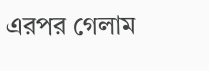এরপর গেলাম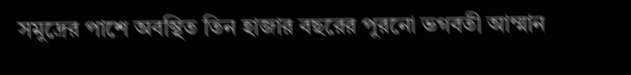সমুদ্রের পাশে অবস্থিত তিন হাজার বছরের পুরনো ভগবতী আম্মান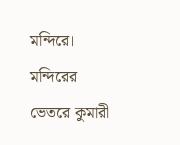মন্দিরে। মন্দিরের ভেতরে কুমারী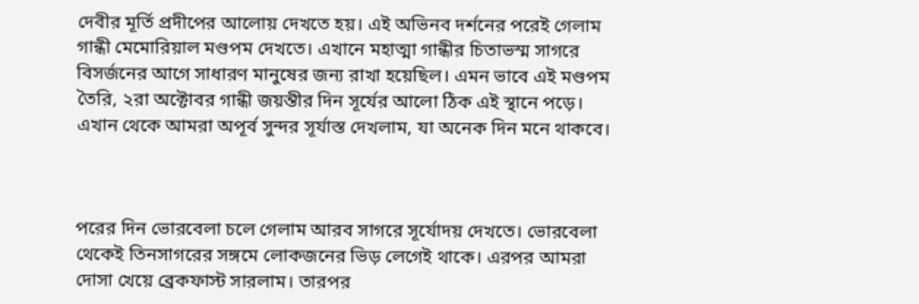দেবীর মূর্তি প্রদীপের আলোয় দেখতে হয়। এই অভিনব দর্শনের পরেই গেলাম গান্ধী মেমোরিয়াল মণ্ডপম দেখতে। এখানে মহাত্মা গান্ধীর চিতাভস্ম সাগরে বিসর্জনের আগে সাধারণ মানুষের জন্য রাখা হয়েছিল। এমন ভাবে এই মণ্ডপম তৈরি, ২রা অক্টোবর গান্ধী জয়ন্তীর দিন সূর্যের আলো ঠিক এই স্থানে পড়ে। এখান থেকে আমরা অপূর্ব সুন্দর সূর্যাস্ত দেখলাম, যা অনেক দিন মনে থাকবে।



পরের দিন ভোরবেলা চলে গেলাম আরব সাগরে সূর্যোদয় দেখতে। ভোরবেলা থেকেই তিনসাগরের সঙ্গমে লোকজনের ভিড় লেগেই থাকে। এরপর আমরা দোসা খেয়ে ব্রেকফাস্ট সারলাম। তারপর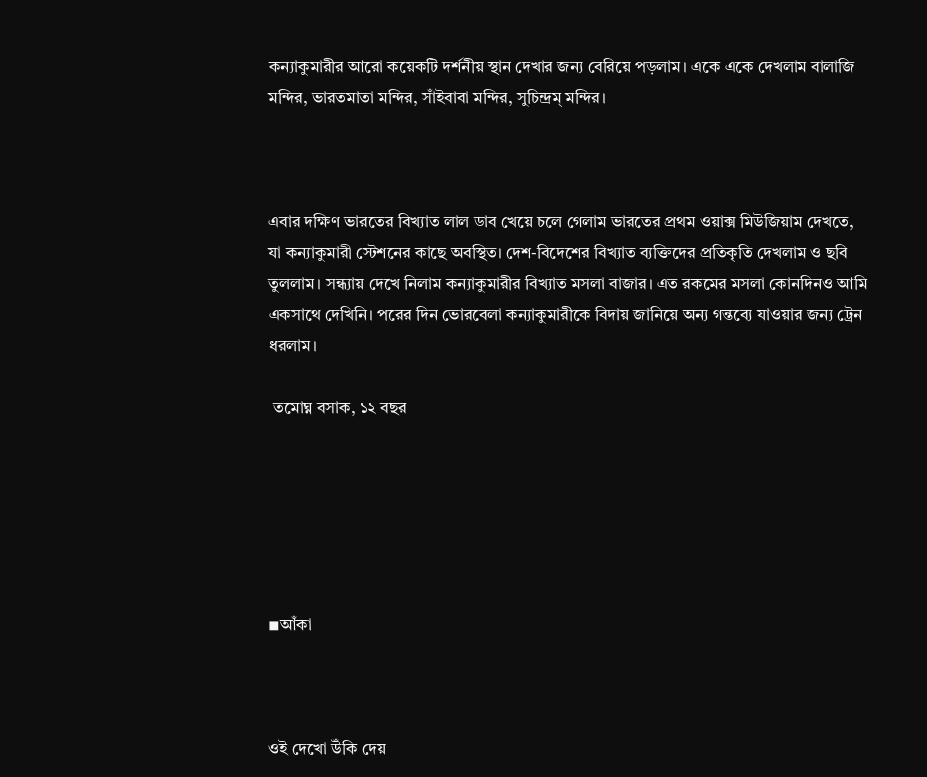কন্যাকুমারীর আরো কয়েকটি দর্শনীয় স্থান দেখার জন্য বেরিয়ে পড়লাম। একে একে দেখলাম বালাজি মন্দির, ভারতমাতা মন্দির, সাঁইবাবা মন্দির, সুচিন্দ্রম্ মন্দির।



এবার দক্ষিণ ভারতের বিখ্যাত লাল ডাব খেয়ে চলে গেলাম ভারতের প্রথম ওয়াক্স মিউজিয়াম দেখতে, যা কন্যাকুমারী স্টেশনের কাছে অবস্থিত। দেশ-বিদেশের বিখ্যাত ব্যক্তিদের প্রতিকৃতি দেখলাম ও ছবি তুললাম। সন্ধ্যায় দেখে নিলাম কন্যাকুমারীর বিখ্যাত মসলা বাজার। এত রকমের মসলা কোনদিনও আমি একসাথে দেখিনি। পরের দিন ভোরবেলা কন্যাকুমারীকে বিদায় জানিয়ে অন্য গন্তব্যে যাওয়ার জন্য ট্রেন ধরলাম।

 তমোঘ্ন বসাক, ১২ বছর






◾আঁকা



ওই দেখো উঁকি দেয়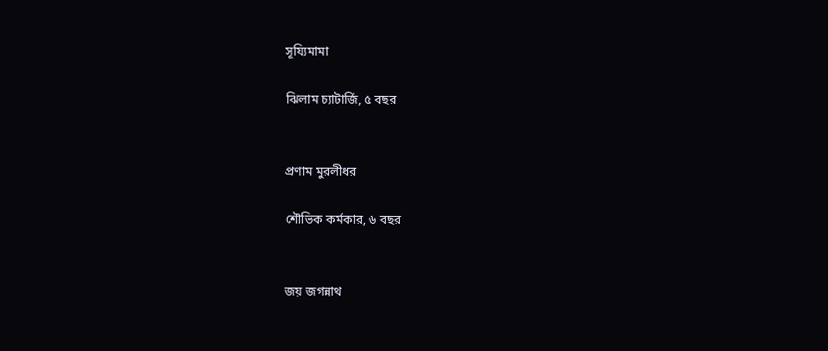সূয্যিমামা

ঝিলাম চ্যাটার্জি, ৫ বছর


প্রণাম মুরলীধর

শৌভিক কর্মকার, ৬ বছর


জয় জগন্নাথ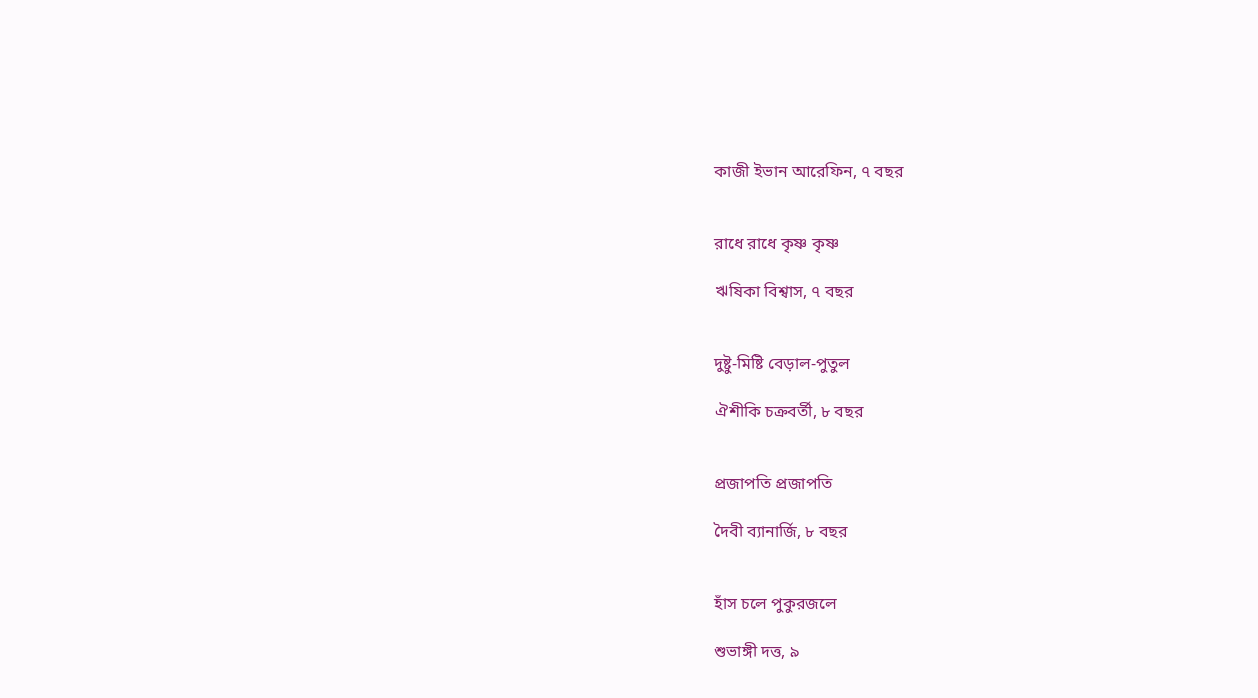কাজী ইভান আরেফিন, ৭ বছর


রাধে রাধে কৃষ্ণ কৃষ্ণ

ঋষিকা বিশ্বাস, ৭ বছর


দুষ্টু-মিষ্টি বেড়াল-পুতুল

ঐশীকি চক্রবর্তী, ৮ বছর


প্রজাপতি প্রজাপতি

দৈবী ব্যানার্জি, ৮ বছর


হাঁস চলে পুকুরজলে

শুভাঙ্গী দত্ত, ৯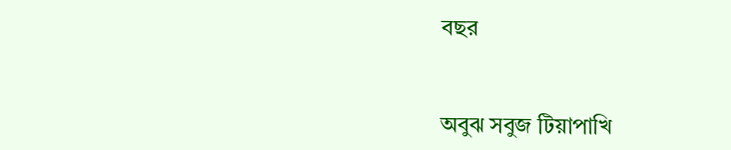বছর


অবুঝ সবুজ টিয়াপাখি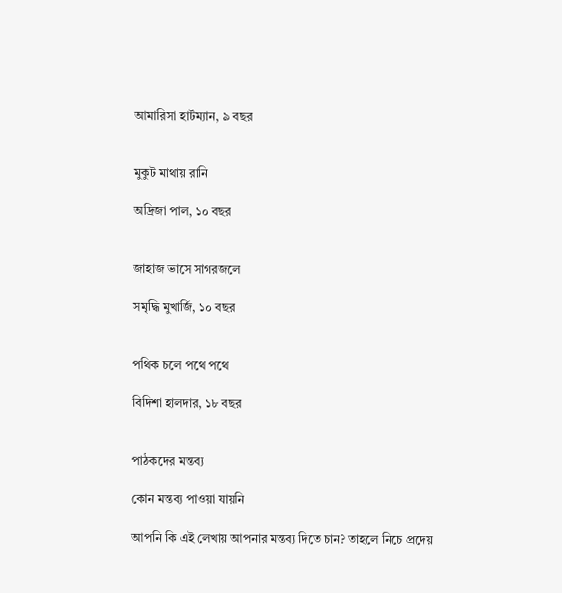আমারিসা হার্টম্যান, ৯ বছর


মুকুট মাথায় রানি

অদ্রিজা পাল, ১০ বছর


জাহাজ ভাসে সাগরজলে

সমৃদ্ধি মুখার্জি, ১০ বছর


পথিক চলে পথে পথে

বিদিশা হালদার, ১৮ বছর


পাঠকদের মন্তব্য

কোন মন্তব্য পাওয়া যায়নি

আপনি কি এই লেখায় আপনার মন্তব্য দিতে চান? তাহলে নিচে প্রদেয়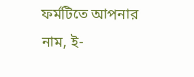ফর্মটিতে আপনার নাম, ই-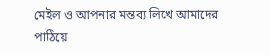মেইল ও আপনার মন্তব্য লিখে আমাদের পাঠিয়ে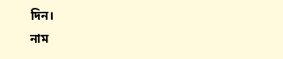দিন।
নাম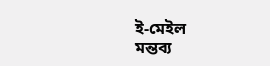ই-মেইল
মন্তব্য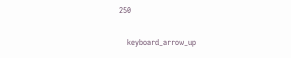250

    keyboard_arrow_up